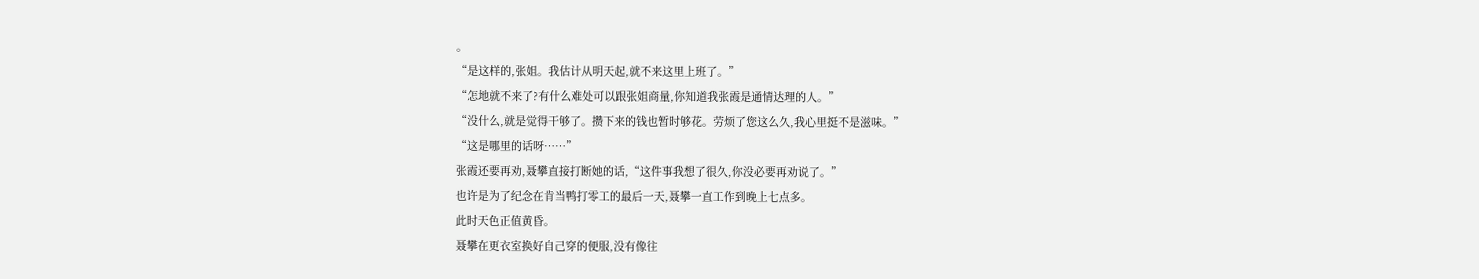。
“是这样的,张姐。我估计从明天起,就不来这里上班了。”
“怎地就不来了?有什么难处可以跟张姐商量,你知道我张霞是通情达理的人。”
“没什么,就是觉得干够了。攒下来的钱也暂时够花。劳烦了您这么久,我心里挺不是滋味。”
“这是哪里的话呀……”
张霞还要再劝,聂攀直接打断她的话,“这件事我想了很久,你没必要再劝说了。”
也许是为了纪念在肯当鸭打零工的最后一天,聂攀一直工作到晚上七点多。
此时天色正值黄昏。
聂攀在更衣室换好自己穿的便服,没有像往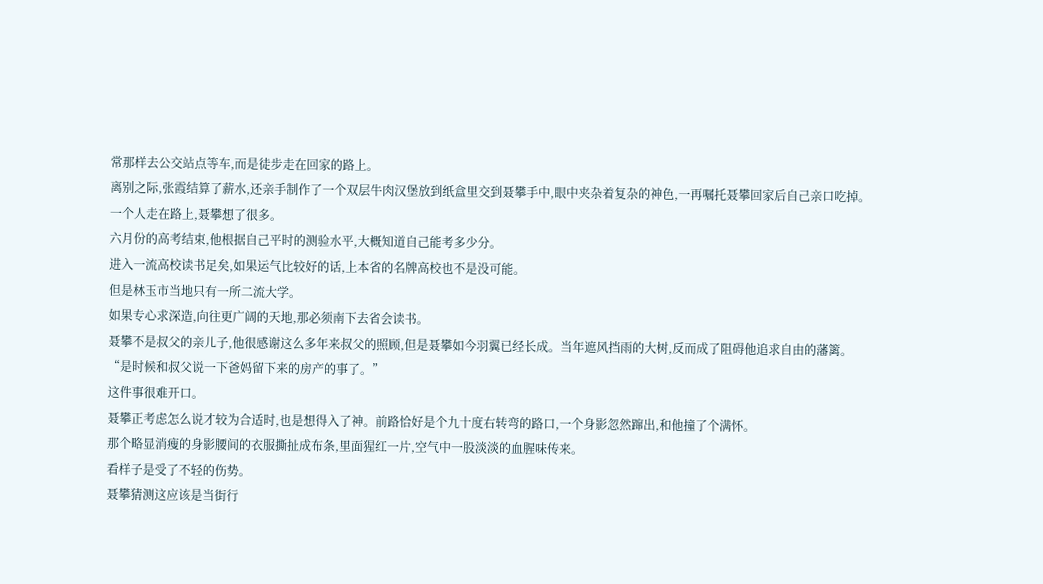常那样去公交站点等车,而是徒步走在回家的路上。
离别之际,张霞结算了薪水,还亲手制作了一个双层牛肉汉堡放到纸盒里交到聂攀手中,眼中夹杂着复杂的神色,一再嘱托聂攀回家后自己亲口吃掉。
一个人走在路上,聂攀想了很多。
六月份的高考结束,他根据自己平时的测验水平,大概知道自己能考多少分。
进入一流高校读书足矣,如果运气比较好的话,上本省的名牌高校也不是没可能。
但是林玉市当地只有一所二流大学。
如果专心求深造,向往更广阔的天地,那必须南下去省会读书。
聂攀不是叔父的亲儿子,他很感谢这么多年来叔父的照顾,但是聂攀如今羽翼已经长成。当年遮风挡雨的大树,反而成了阻碍他追求自由的藩篱。
“是时候和叔父说一下爸妈留下来的房产的事了。”
这件事很难开口。
聂攀正考虑怎么说才较为合适时,也是想得入了神。前路恰好是个九十度右转弯的路口,一个身影忽然蹿出,和他撞了个满怀。
那个略显消瘦的身影腰间的衣服撕扯成布条,里面猩红一片,空气中一股淡淡的血腥味传来。
看样子是受了不轻的伤势。
聂攀猜测这应该是当街行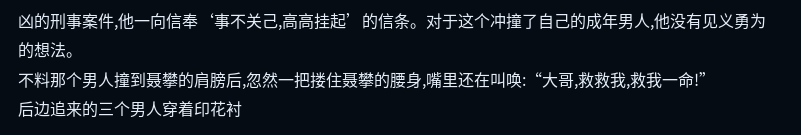凶的刑事案件,他一向信奉‘事不关己,高高挂起’的信条。对于这个冲撞了自己的成年男人,他没有见义勇为的想法。
不料那个男人撞到聂攀的肩膀后,忽然一把搂住聂攀的腰身,嘴里还在叫唤:“大哥,救救我,救我一命!”
后边追来的三个男人穿着印花衬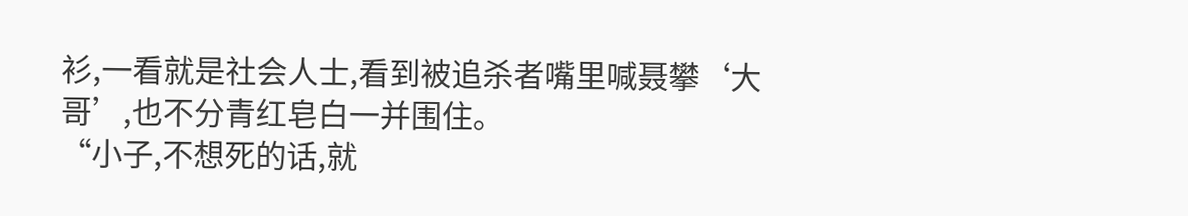衫,一看就是社会人士,看到被追杀者嘴里喊聂攀‘大哥’,也不分青红皂白一并围住。
“小子,不想死的话,就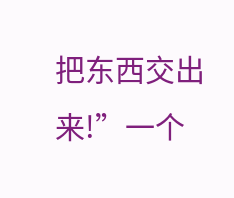把东西交出来!”一个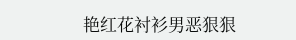艳红花衬衫男恶狠狠